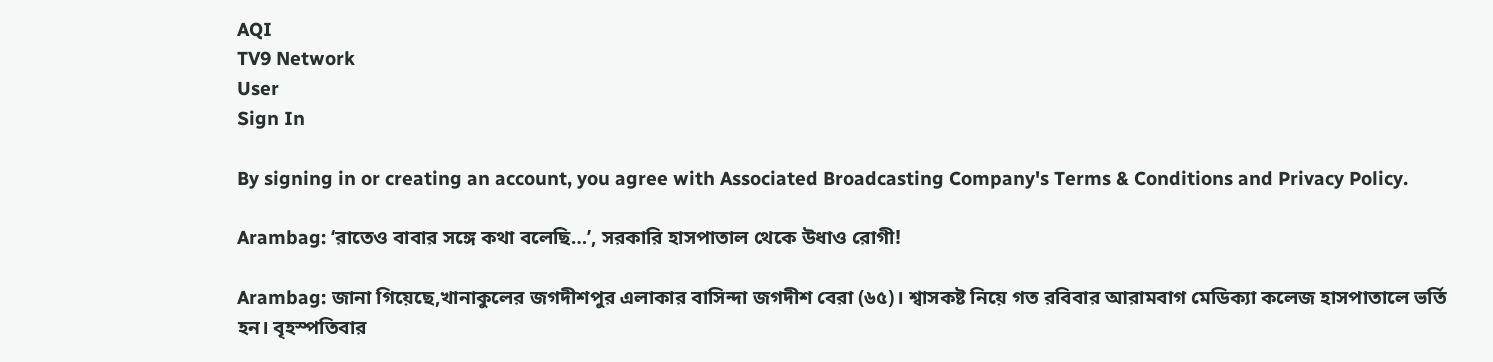AQI
TV9 Network
User
Sign In

By signing in or creating an account, you agree with Associated Broadcasting Company's Terms & Conditions and Privacy Policy.

Arambag: ‘রাতেও বাবার সঙ্গে কথা বলেছি…’, সরকারি হাসপাতাল থেকে উধাও রোগী!

Arambag: জানা গিয়েছে,খানাকুলের জগদীশপুর এলাকার বাসিন্দা জগদীশ বেরা (৬৫)। শ্বাসকষ্ট নিয়ে গত রবিবার আরামবাগ মেডিক্যা কলেজ হাসপাতালে ভর্তি হন। বৃহস্পতিবার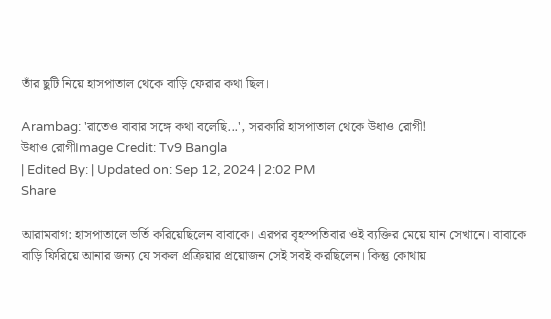তাঁর ছুটি নিয়ে হাসপাতাল থেকে বাড়ি ফেরার কথা ছিল।

Arambag: 'রাতেও বাবার সঙ্গে কথা বলেছি...', সরকারি হাসপাতাল থেকে উধাও রোগী!
উধাও রোগীImage Credit: Tv9 Bangla
| Edited By: | Updated on: Sep 12, 2024 | 2:02 PM
Share

আরামবাগ: হাসপাতালে ভর্তি করিয়েছিলেন বাবাকে। এরপর বৃহস্পতিবার ওই ব্যক্তির মেয়ে যান সেখানে। বাবাকে বাড়ি ফিরিয়ে আনার জন্য যে সকল প্রক্রিয়ার প্রয়োজন সেই সবই করছিলেন। কিন্তু কোথায়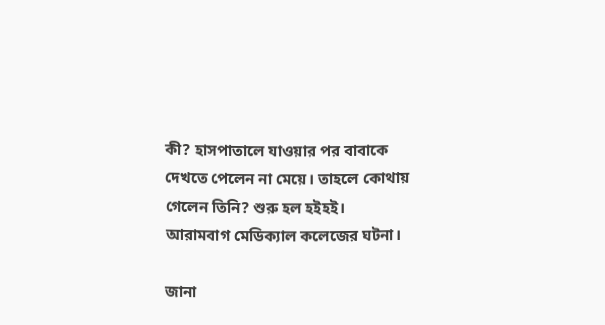কী? হাসপাতালে যাওয়ার পর বাবাকে দেখতে পেলেন না মেয়ে। তাহলে কোথায় গেলেন তিনি? শুরু হল হইহই। আরামবাগ মেডিক্যাল কলেজের ঘটনা।

জানা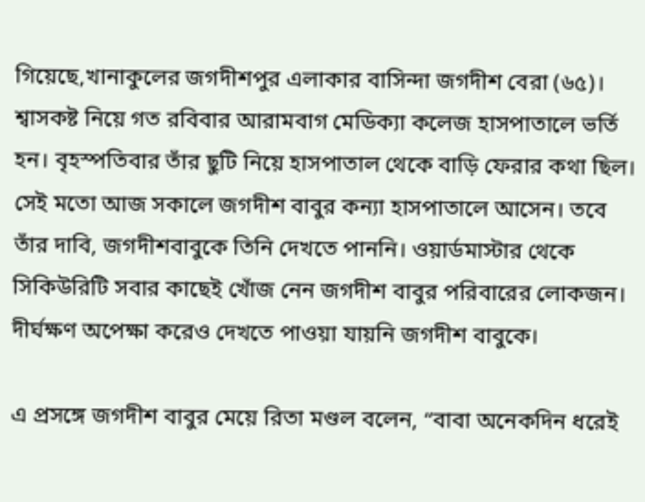গিয়েছে,খানাকুলের জগদীশপুর এলাকার বাসিন্দা জগদীশ বেরা (৬৫)। শ্বাসকষ্ট নিয়ে গত রবিবার আরামবাগ মেডিক্যা কলেজ হাসপাতালে ভর্তি হন। বৃহস্পতিবার তাঁর ছুটি নিয়ে হাসপাতাল থেকে বাড়ি ফেরার কথা ছিল। সেই মতো আজ সকালে জগদীশ বাবুর কন্যা হাসপাতালে আসেন। তবে তাঁর দাবি, জগদীশবাবুকে তিনি দেখতে পাননি। ওয়ার্ডমাস্টার থেকে সিকিউরিটি সবার কাছেই খোঁজ নেন জগদীশ বাবুর পরিবারের লোকজন। দীর্ঘক্ষণ অপেক্ষা করেও দেখতে পাওয়া যায়নি জগদীশ বাবুকে।

এ প্রসঙ্গে জগদীশ বাবুর মেয়ে রিতা মণ্ডল বলেন, “বাবা অনেকদিন ধরেই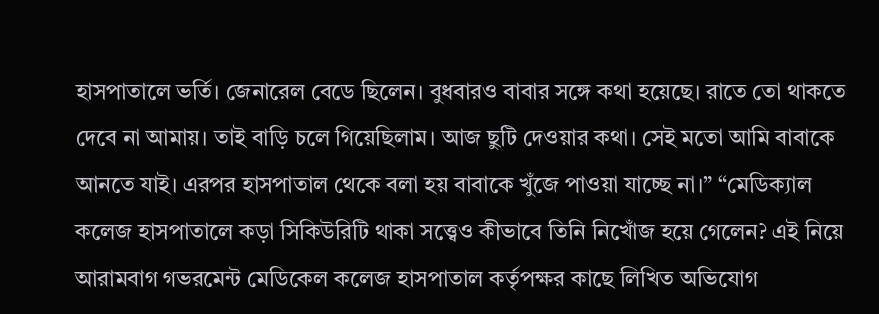হাসপাতালে ভর্তি। জেনারেল বেডে ছিলেন। বুধবারও বাবার সঙ্গে কথা হয়েছে। রাতে তো থাকতে দেবে না আমায়। তাই বাড়ি চলে গিয়েছিলাম। আজ ছুটি দেওয়ার কথা। সেই মতো আমি বাবাকে আনতে যাই। এরপর হাসপাতাল থেকে বলা হয় বাবাকে খুঁজে পাওয়া যাচ্ছে না।” “মেডিক্যাল কলেজ হাসপাতালে কড়া সিকিউরিটি থাকা সত্ত্বেও কীভাবে তিনি নিখোঁজ হয়ে গেলেন? এই নিয়ে আরামবাগ গভরমেন্ট মেডিকেল কলেজ হাসপাতাল কর্তৃপক্ষর কাছে লিখিত অভিযোগ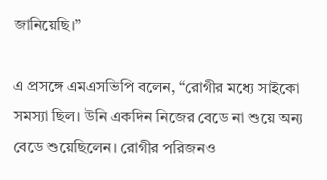জানিয়েছি।”

এ প্রসঙ্গে এমএসভিপি বলেন, “রোগীর মধ্যে সাইকো সমস্যা ছিল। উনি একদিন নিজের বেডে না শুয়ে অন্য বেডে শুয়েছিলেন। রোগীর পরিজনও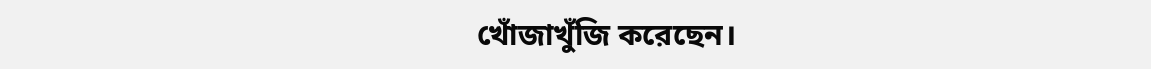খোঁজাখুঁজি করেছেন।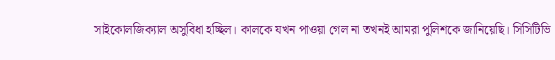সাইকোলজিক্যাল অসুবিধা হচ্ছিল। কালকে যখন পাওয়া গেল না তখনই আমরা পুলিশকে জানিয়েছি। সিসিটিভি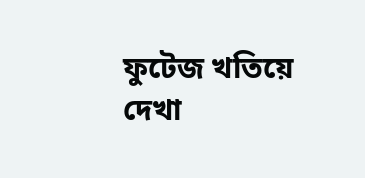ফুটেজ খতিয়ে দেখা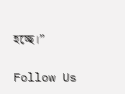হচ্ছে।”

Follow Us